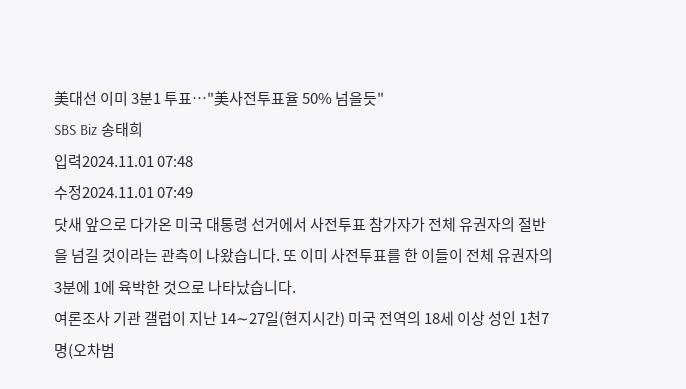美대선 이미 3분1 투표…"美사전투표율 50% 넘을듯"
SBS Biz 송태희
입력2024.11.01 07:48
수정2024.11.01 07:49
닷새 앞으로 다가온 미국 대통령 선거에서 사전투표 참가자가 전체 유권자의 절반을 넘길 것이라는 관측이 나왔습니다. 또 이미 사전투표를 한 이들이 전체 유권자의 3분에 1에 육박한 것으로 나타났습니다.
여론조사 기관 갤럽이 지난 14∼27일(현지시간) 미국 전역의 18세 이상 성인 1천7명(오차범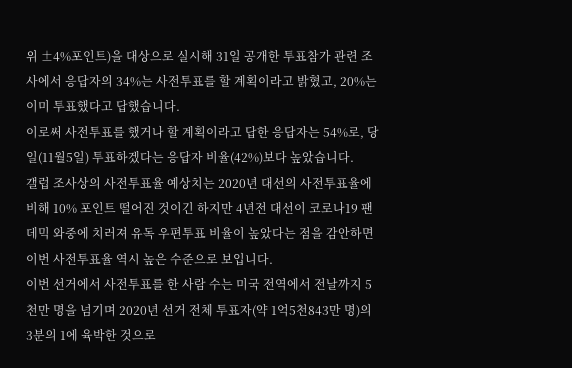위 ±4%포인트)을 대상으로 실시해 31일 공개한 투표참가 관련 조사에서 응답자의 34%는 사전투표를 할 계획이라고 밝혔고, 20%는 이미 투표했다고 답했습니다.
이로써 사전투표를 했거나 할 계획이라고 답한 응답자는 54%로, 당일(11월5일) 투표하겠다는 응답자 비율(42%)보다 높았습니다.
갤럽 조사상의 사전투표율 예상치는 2020년 대선의 사전투표율에 비해 10% 포인트 떨어진 것이긴 하지만 4년전 대선이 코로나19 팬데믹 와중에 치러져 유독 우편투표 비율이 높았다는 점을 감안하면 이번 사전투표율 역시 높은 수준으로 보입니다.
이번 선거에서 사전투표를 한 사람 수는 미국 전역에서 전날까지 5천만 명을 넘기며 2020년 선거 전체 투표자(약 1억5천843만 명)의 3분의 1에 육박한 것으로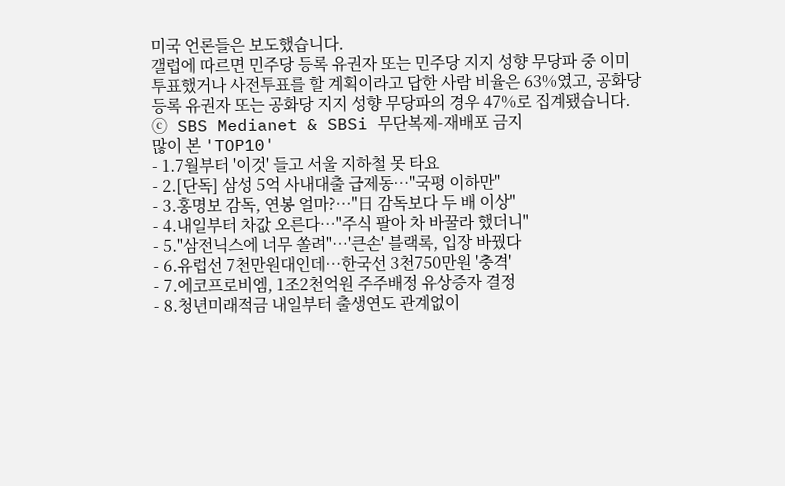미국 언론들은 보도했습니다.
갤럽에 따르면 민주당 등록 유권자 또는 민주당 지지 성향 무당파 중 이미 투표했거나 사전투표를 할 계획이라고 답한 사람 비율은 63%였고, 공화당 등록 유권자 또는 공화당 지지 성향 무당파의 경우 47%로 집계됐습니다.
ⓒ SBS Medianet & SBSi 무단복제-재배포 금지
많이 본 'TOP10'
- 1.7월부터 '이것' 들고 서울 지하철 못 타요
- 2.[단독] 삼성 5억 사내대출 급제동…"국평 이하만"
- 3.홍명보 감독, 연봉 얼마?…"日 감독보다 두 배 이상"
- 4.내일부터 차값 오른다…"주식 팔아 차 바꿀라 했더니"
- 5."삼전닉스에 너무 쏠려"…'큰손' 블랙록, 입장 바꿨다
- 6.유럽선 7천만원대인데…한국선 3천750만원 '충격'
- 7.에코프로비엠, 1조2천억원 주주배정 유상증자 결정
- 8.청년미래적금 내일부터 출생연도 관계없이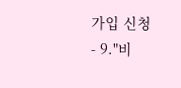가입 신청
- 9."비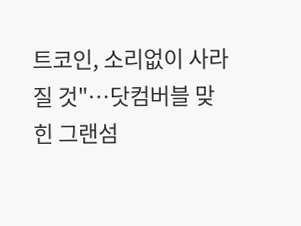트코인, 소리없이 사라질 것"…닷컴버블 맞힌 그랜섬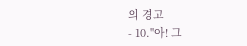의 경고
- 10."아! 그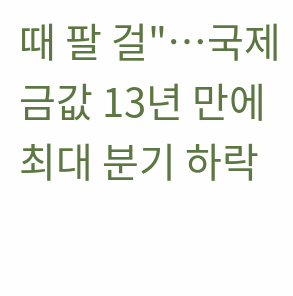때 팔 걸"…국제 금값 13년 만에 최대 분기 하락